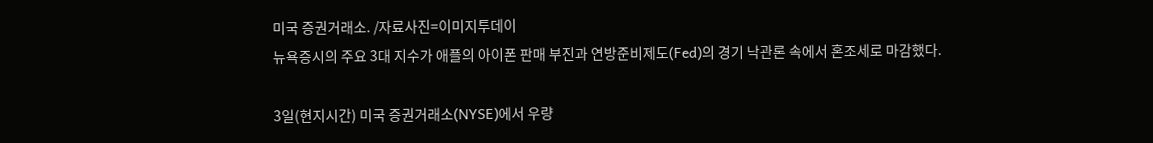미국 증권거래소. /자료사진=이미지투데이
뉴욕증시의 주요 3대 지수가 애플의 아이폰 판매 부진과 연방준비제도(Fed)의 경기 낙관론 속에서 혼조세로 마감했다.

3일(현지시간) 미국 증권거래소(NYSE)에서 우량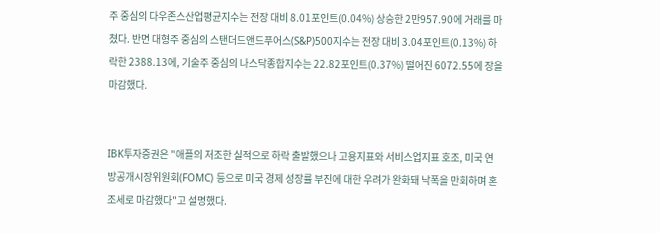주 중심의 다우존스산업평균지수는 전장 대비 8.01포인트(0.04%) 상승한 2만957.90에 거래를 마쳤다. 반면 대형주 중심의 스탠더드앤드푸어스(S&P)500지수는 전장 대비 3.04포인트(0.13%) 하락한 2388.13에, 기술주 중심의 나스닥종합지수는 22.82포인트(0.37%) 떨어진 6072.55에 장을 마감했다.


IBK투자증권은 "애플의 저조한 실적으로 하락 출발했으나 고용지표와 서비스업지표 호조, 미국 연방공개시장위원회(FOMC) 등으로 미국 경제 성장률 부진에 대한 우려가 완화돼 낙폭을 만회하며 혼조세로 마감했다"고 설명했다.